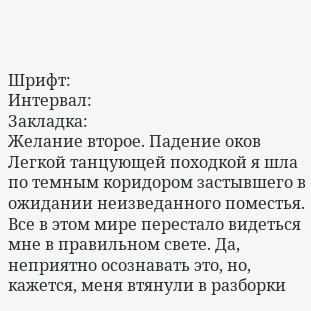Шрифт:
Интервал:
Закладка:
Желание второе. Падение оков
Легкой танцующей походкой я шла по темным коридором застывшего в ожидании неизведанного поместья. Все в этом мире перестало видеться мне в правильном свете. Да, неприятно осознавать это, но, кажется, меня втянули в разборки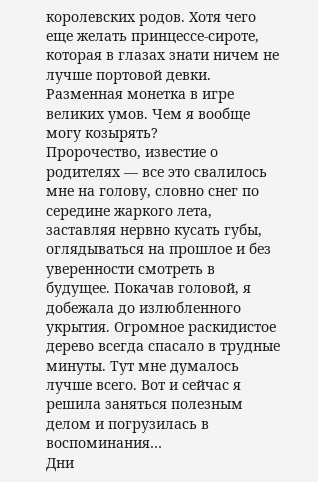королевских родов. Хотя чего еще желать принцессе-сироте, которая в глазах знати ничем не лучше портовой девки. Разменная монетка в игре великих умов. Чем я вообще могу козырять?
Пророчество, известие о родителях — все это свалилось мне на голову, словно снег по середине жаркого лета, заставляя нервно кусать губы, оглядываться на прошлое и без уверенности смотреть в будущее. Покачав головой, я добежала до излюбленного укрытия. Огромное раскидистое дерево всегда спасало в трудные минуты. Тут мне думалось лучше всего. Вот и сейчас я решила заняться полезным делом и погрузилась в воспоминания…
Дни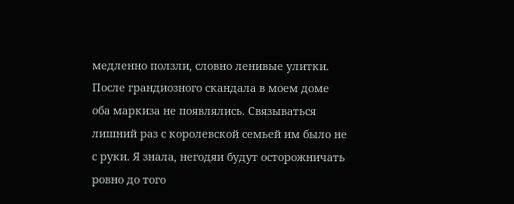медленно ползли, словно ленивые улитки. После грандиозного скандала в моем доме оба маркиза не появлялись. Связываться лишний раз с королевской семьей им было не с руки. Я знала, негодяи будут осторожничать ровно до того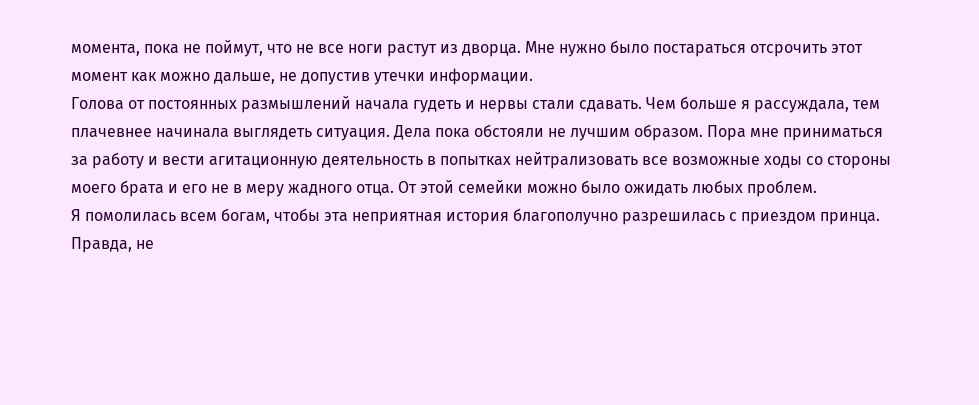момента, пока не поймут, что не все ноги растут из дворца. Мне нужно было постараться отсрочить этот момент как можно дальше, не допустив утечки информации.
Голова от постоянных размышлений начала гудеть и нервы стали сдавать. Чем больше я рассуждала, тем плачевнее начинала выглядеть ситуация. Дела пока обстояли не лучшим образом. Пора мне приниматься за работу и вести агитационную деятельность в попытках нейтрализовать все возможные ходы со стороны моего брата и его не в меру жадного отца. От этой семейки можно было ожидать любых проблем.
Я помолилась всем богам, чтобы эта неприятная история благополучно разрешилась с приездом принца. Правда, не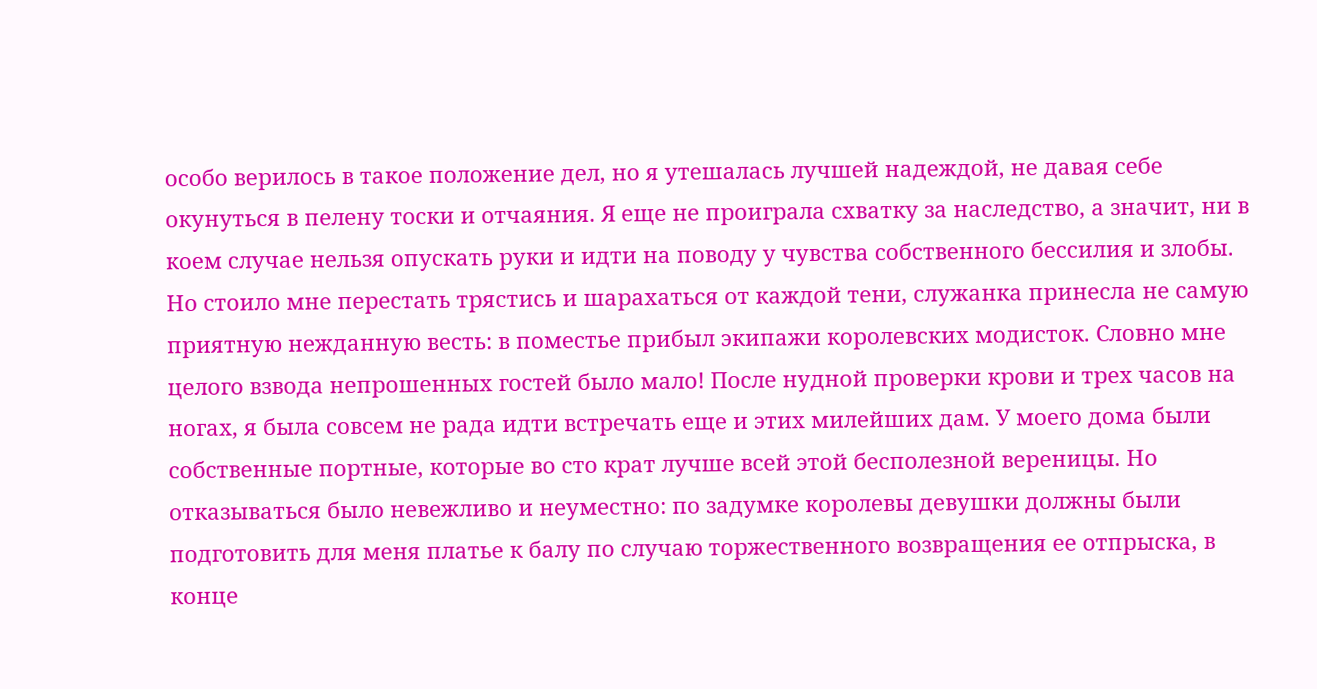особо верилось в такое положение дел, но я утешалась лучшей надеждой, не давая себе окунуться в пелену тоски и отчаяния. Я еще не проиграла схватку за наследство, а значит, ни в коем случае нельзя опускать руки и идти на поводу у чувства собственного бессилия и злобы.
Но стоило мне перестать трястись и шарахаться от каждой тени, служанка принесла не самую приятную нежданную весть: в поместье прибыл экипажи королевских модисток. Словно мне целого взвода непрошенных гостей было мало! После нудной проверки крови и трех часов на ногах, я была совсем не рада идти встречать еще и этих милейших дам. У моего дома были собственные портные, которые во сто крат лучше всей этой бесполезной вереницы. Но отказываться было невежливо и неуместно: по задумке королевы девушки должны были подготовить для меня платье к балу по случаю торжественного возвращения ее отпрыска, в конце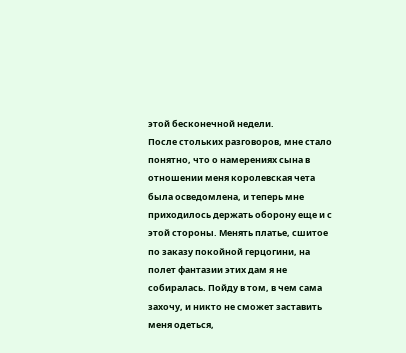этой бесконечной недели.
После стольких разговоров, мне стало понятно, что о намерениях сына в отношении меня королевская чета была осведомлена, и теперь мне приходилось держать оборону еще и с этой стороны. Менять платье, сшитое по заказу покойной герцогини, на полет фантазии этих дам я не собиралась. Пойду в том, в чем сама захочу, и никто не сможет заставить меня одеться,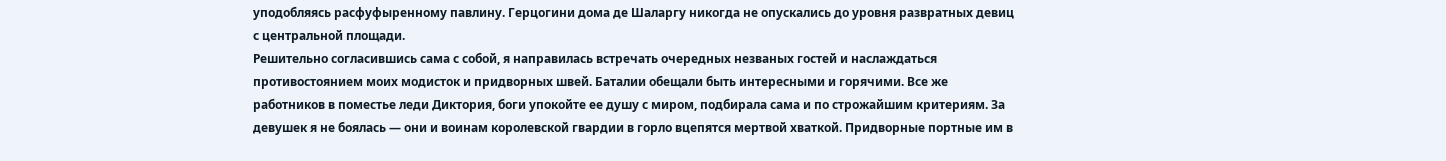уподобляясь расфуфыренному павлину. Герцогини дома де Шаларгу никогда не опускались до уровня развратных девиц с центральной площади.
Решительно согласившись сама с собой, я направилась встречать очередных незваных гостей и наслаждаться противостоянием моих модисток и придворных швей. Баталии обещали быть интересными и горячими. Все же работников в поместье леди Диктория, боги упокойте ее душу с миром, подбирала сама и по строжайшим критериям. За девушек я не боялась — они и воинам королевской гвардии в горло вцепятся мертвой хваткой. Придворные портные им в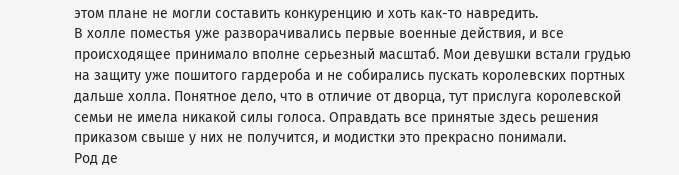этом плане не могли составить конкуренцию и хоть как-то навредить.
В холле поместья уже разворачивались первые военные действия, и все происходящее принимало вполне серьезный масштаб. Мои девушки встали грудью на защиту уже пошитого гардероба и не собирались пускать королевских портных дальше холла. Понятное дело, что в отличие от дворца, тут прислуга королевской семьи не имела никакой силы голоса. Оправдать все принятые здесь решения приказом свыше у них не получится, и модистки это прекрасно понимали.
Род де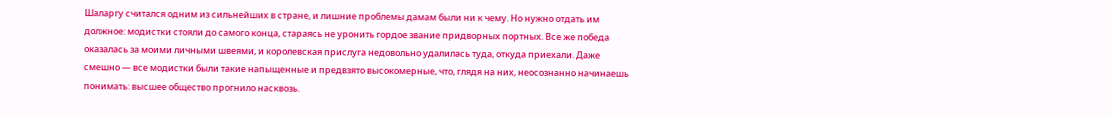Шаларгу считался одним из сильнейших в стране, и лишние проблемы дамам были ни к чему. Но нужно отдать им должное: модистки стояли до самого конца, стараясь не уронить гордое звание придворных портных. Все же победа оказалась за моими личными швеями, и королевская прислуга недовольно удалилась туда, откуда приехали. Даже смешно — все модистки были такие напыщенные и предвзято высокомерные, что, глядя на них, неосознанно начинаешь понимать: высшее общество прогнило насквозь.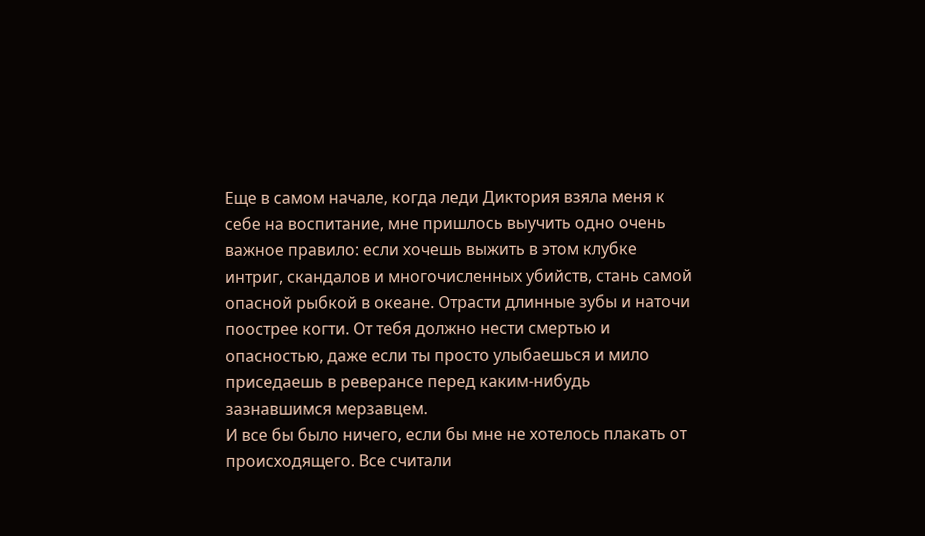Еще в самом начале, когда леди Диктория взяла меня к себе на воспитание, мне пришлось выучить одно очень важное правило: если хочешь выжить в этом клубке интриг, скандалов и многочисленных убийств, стань самой опасной рыбкой в океане. Отрасти длинные зубы и наточи поострее когти. От тебя должно нести смертью и опасностью, даже если ты просто улыбаешься и мило приседаешь в реверансе перед каким-нибудь зазнавшимся мерзавцем.
И все бы было ничего, если бы мне не хотелось плакать от происходящего. Все считали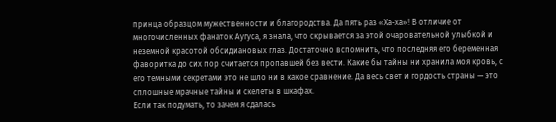принца образцом мужественности и благородства. Да пять раз «Ха-ха»! В отличие от многочисленных фанаток Аугуса, я знала, что скрывается за этой очаровательной улыбкой и неземной красотой обсидиановых глаз. Достаточно вспомнить, что последняя его беременная фаворитка до сих пор считается пропавшей без вести. Какие бы тайны ни хранила моя кровь, с его темными секретами это не шло ни в какое сравнение. Да весь свет и гордость страны — это сплошные мрачные тайны и скелеты в шкафах.
Если так подумать, то зачем я сдалась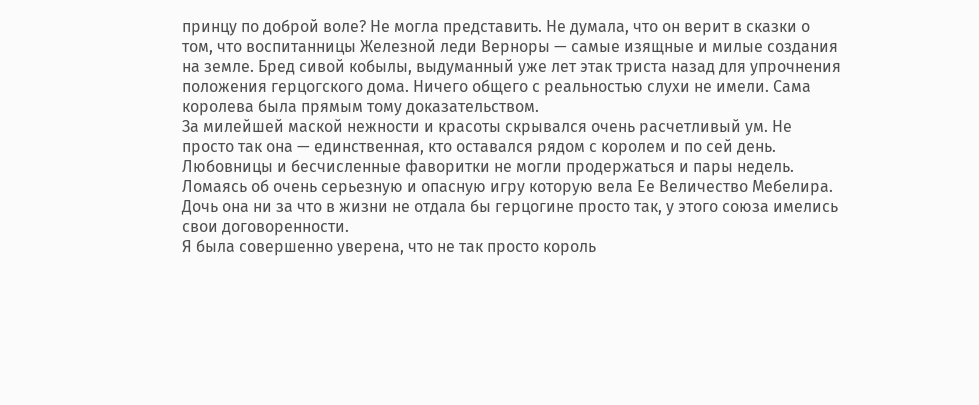принцу по доброй воле? Не могла представить. Не думала, что он верит в сказки о том, что воспитанницы Железной леди Верноры — самые изящные и милые создания на земле. Бред сивой кобылы, выдуманный уже лет этак триста назад для упрочнения положения герцогского дома. Ничего общего с реальностью слухи не имели. Сама королева была прямым тому доказательством.
За милейшей маской нежности и красоты скрывался очень расчетливый ум. Не просто так она — единственная, кто оставался рядом с королем и по сей день. Любовницы и бесчисленные фаворитки не могли продержаться и пары недель. Ломаясь об очень серьезную и опасную игру которую вела Ее Величество Мебелира. Дочь она ни за что в жизни не отдала бы герцогине просто так, у этого союза имелись свои договоренности.
Я была совершенно уверена, что не так просто король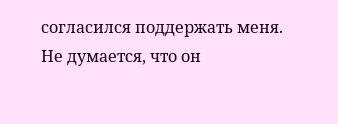согласился поддержать меня. Не думается, что он